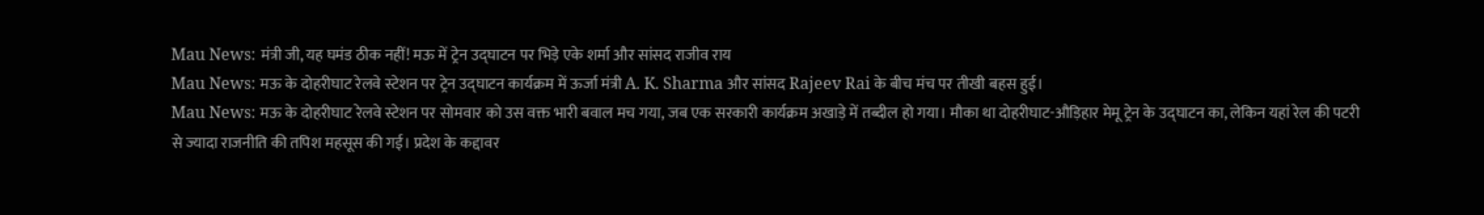Mau News: मंत्री जी, यह घमंड ठीक नहीं! मऊ में ट्रेन उद्घाटन पर भिड़े एके शर्मा और सांसद राजीव राय
Mau News: मऊ के दोहरीघाट रेलवे स्टेशन पर ट्रेन उद्घाटन कार्यक्रम में ऊर्जा मंत्री A. K. Sharma और सांसद Rajeev Rai के बीच मंच पर तीखी बहस हुई।
Mau News: मऊ के दोहरीघाट रेलवे स्टेशन पर सोमवार को उस वक्त भारी बवाल मच गया, जब एक सरकारी कार्यक्रम अखाड़े में तब्दील हो गया। मौका था दोहरीघाट-औड़िहार मेमू ट्रेन के उद्घाटन का, लेकिन यहां रेल की पटरी से ज्यादा राजनीति की तपिश महसूस की गई। प्रदेश के कद्दावर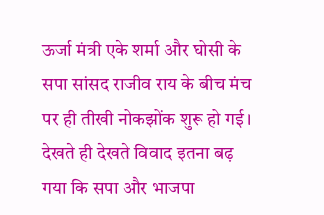ऊर्जा मंत्री एके शर्मा और घोसी के सपा सांसद राजीव राय के बीच मंच पर ही तीखी नोकझोंक शुरू हो गई। देखते ही देखते विवाद इतना बढ़ गया कि सपा और भाजपा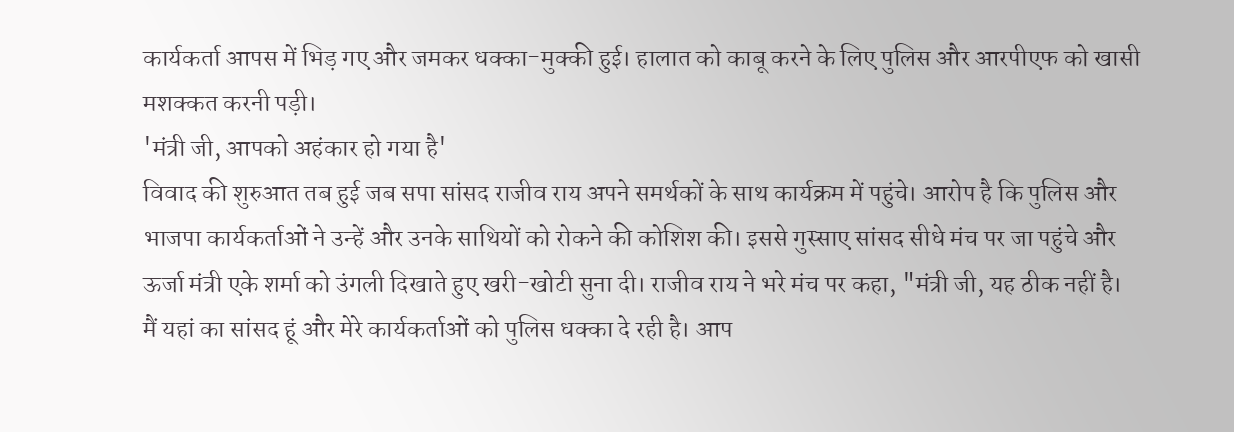कार्यकर्ता आपस में भिड़ गए और जमकर धक्का-मुक्की हुई। हालात को काबू करने के लिए पुलिस और आरपीएफ को खासी मशक्कत करनी पड़ी।
'मंत्री जी, आपको अहंकार हो गया है'
विवाद की शुरुआत तब हुई जब सपा सांसद राजीव राय अपने समर्थकों के साथ कार्यक्रम में पहुंचे। आरोप है कि पुलिस और भाजपा कार्यकर्ताओं ने उन्हें और उनके साथियों को रोकने की कोशिश की। इससे गुस्साए सांसद सीधे मंच पर जा पहुंचे और ऊर्जा मंत्री एके शर्मा को उंगली दिखाते हुए खरी-खोटी सुना दी। राजीव राय ने भरे मंच पर कहा, "मंत्री जी, यह ठीक नहीं है। मैं यहां का सांसद हूं और मेरे कार्यकर्ताओं को पुलिस धक्का दे रही है। आप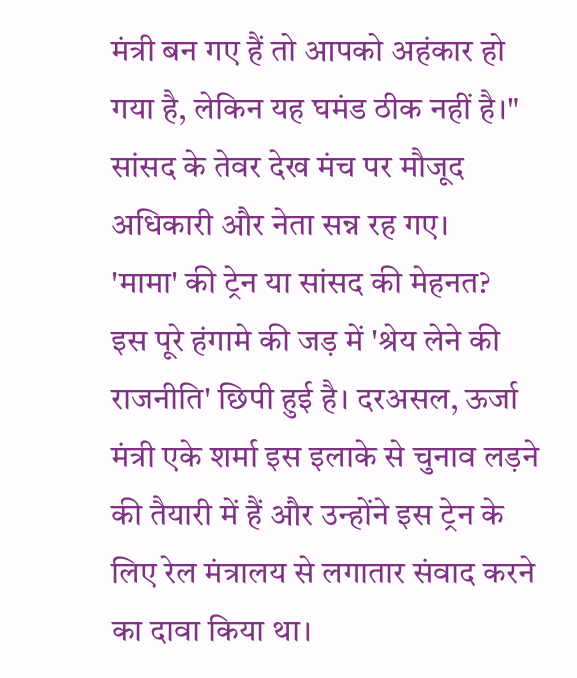मंत्री बन गए हैं तो आपको अहंकार हो गया है, लेकिन यह घमंड ठीक नहीं है।" सांसद के तेवर देख मंच पर मौजूद अधिकारी और नेता सन्न रह गए।
'मामा' की ट्रेन या सांसद की मेहनत?
इस पूरे हंगामे की जड़ में 'श्रेय लेने की राजनीति' छिपी हुई है। दरअसल, ऊर्जा मंत्री एके शर्मा इस इलाके से चुनाव लड़ने की तैयारी में हैं और उन्होंने इस ट्रेन के लिए रेल मंत्रालय से लगातार संवाद करने का दावा किया था।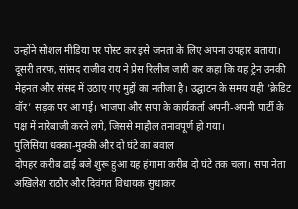उन्होंने सोशल मीडिया पर पोस्ट कर इसे जनता के लिए अपना उपहार बताया। दूसरी तरफ, सांसद राजीव राय ने प्रेस रिलीज जारी कर कहा कि यह ट्रेन उनकी मेहनत और संसद में उठाए गए मुद्दों का नतीजा है। उद्घाटन के समय यही 'क्रेडिट वॉर' सड़क पर आ गई। भाजपा और सपा के कार्यकर्ता अपनी-अपनी पार्टी के पक्ष में नारेबाजी करने लगे, जिससे माहौल तनावपूर्ण हो गया।
पुलिसिया धक्का-मुक्की और दो घंटे का बवाल
दोपहर करीब ढाई बजे शुरू हुआ यह हंगामा करीब दो घंटे तक चला। सपा नेता अखिलेश राठौर और दिवंगत विधायक सुधाकर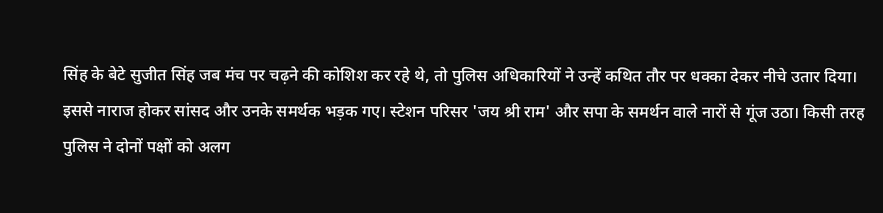सिंह के बेटे सुजीत सिंह जब मंच पर चढ़ने की कोशिश कर रहे थे, तो पुलिस अधिकारियों ने उन्हें कथित तौर पर धक्का देकर नीचे उतार दिया। इससे नाराज होकर सांसद और उनके समर्थक भड़क गए। स्टेशन परिसर 'जय श्री राम' और सपा के समर्थन वाले नारों से गूंज उठा। किसी तरह पुलिस ने दोनों पक्षों को अलग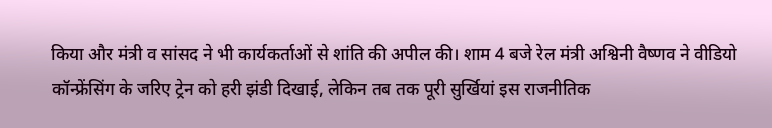किया और मंत्री व सांसद ने भी कार्यकर्ताओं से शांति की अपील की। शाम 4 बजे रेल मंत्री अश्विनी वैष्णव ने वीडियो कॉन्फ्रेंसिंग के जरिए ट्रेन को हरी झंडी दिखाई, लेकिन तब तक पूरी सुर्खियां इस राजनीतिक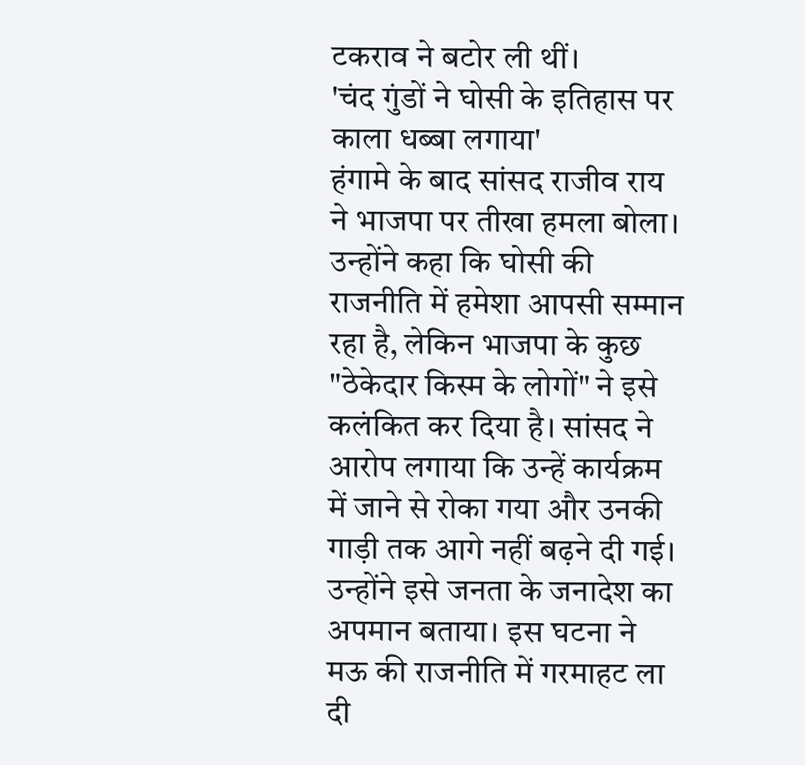टकराव ने बटोर ली थीं।
'चंद गुंडों ने घोसी के इतिहास पर काला धब्बा लगाया'
हंगामे के बाद सांसद राजीव राय ने भाजपा पर तीखा हमला बोला। उन्होंने कहा कि घोसी की राजनीति में हमेशा आपसी सम्मान रहा है, लेकिन भाजपा के कुछ "ठेकेदार किस्म के लोगों" ने इसे कलंकित कर दिया है। सांसद ने आरोप लगाया कि उन्हें कार्यक्रम में जाने से रोका गया और उनकी गाड़ी तक आगे नहीं बढ़ने दी गई। उन्होंने इसे जनता के जनादेश का अपमान बताया। इस घटना ने मऊ की राजनीति में गरमाहट ला दी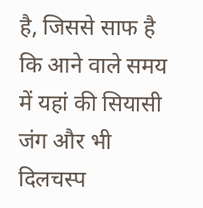है, जिससे साफ है कि आने वाले समय में यहां की सियासी जंग और भी दिलचस्प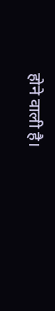होने वाली है।